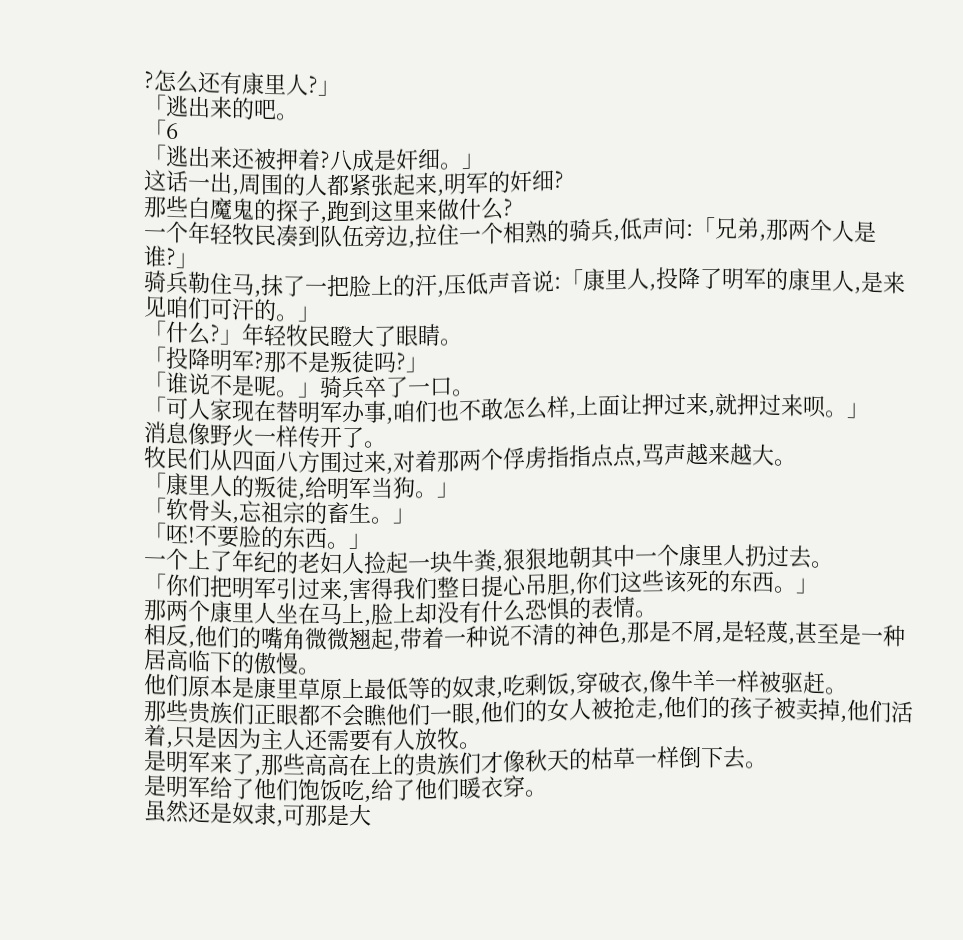?怎么还有康里人?」
「逃出来的吧。
「6
「逃出来还被押着?八成是奸细。」
这话一出,周围的人都紧张起来,明军的奸细?
那些白魔鬼的探子,跑到这里来做什么?
一个年轻牧民凑到队伍旁边,拉住一个相熟的骑兵,低声问:「兄弟,那两个人是谁?」
骑兵勒住马,抹了一把脸上的汗,压低声音说:「康里人,投降了明军的康里人,是来见咱们可汗的。」
「什么?」年轻牧民瞪大了眼睛。
「投降明军?那不是叛徒吗?」
「谁说不是呢。」骑兵卒了一口。
「可人家现在替明军办事,咱们也不敢怎么样,上面让押过来,就押过来呗。」
消息像野火一样传开了。
牧民们从四面八方围过来,对着那两个俘虏指指点点,骂声越来越大。
「康里人的叛徒,给明军当狗。」
「软骨头,忘祖宗的畜生。」
「呸!不要脸的东西。」
一个上了年纪的老妇人捡起一块牛粪,狠狠地朝其中一个康里人扔过去。
「你们把明军引过来,害得我们整日提心吊胆,你们这些该死的东西。」
那两个康里人坐在马上,脸上却没有什么恐惧的表情。
相反,他们的嘴角微微翘起,带着一种说不清的神色,那是不屑,是轻蔑,甚至是一种居高临下的傲慢。
他们原本是康里草原上最低等的奴隶,吃剩饭,穿破衣,像牛羊一样被驱赶。
那些贵族们正眼都不会瞧他们一眼,他们的女人被抢走,他们的孩子被卖掉,他们活着,只是因为主人还需要有人放牧。
是明军来了,那些高高在上的贵族们才像秋天的枯草一样倒下去。
是明军给了他们饱饭吃,给了他们暖衣穿。
虽然还是奴隶,可那是大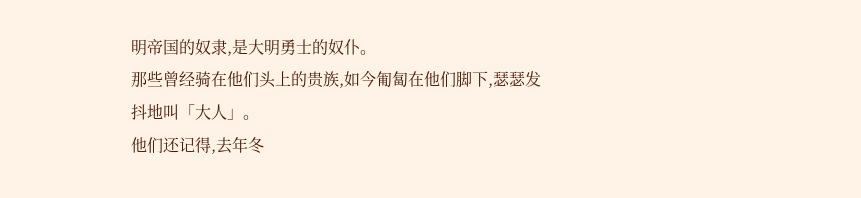明帝国的奴隶,是大明勇士的奴仆。
那些曾经骑在他们头上的贵族,如今匍匐在他们脚下,瑟瑟发抖地叫「大人」。
他们还记得,去年冬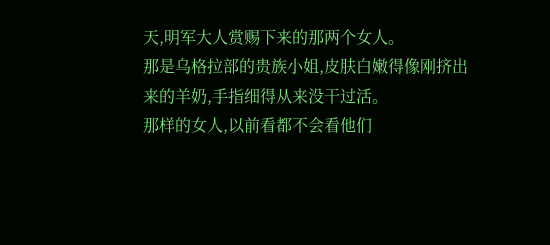天,明军大人赏赐下来的那两个女人。
那是乌格拉部的贵族小姐,皮肤白嫩得像刚挤出来的羊奶,手指细得从来没干过活。
那样的女人,以前看都不会看他们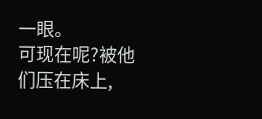一眼。
可现在呢?被他们压在床上,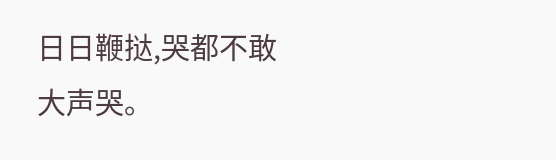日日鞭挞,哭都不敢大声哭。